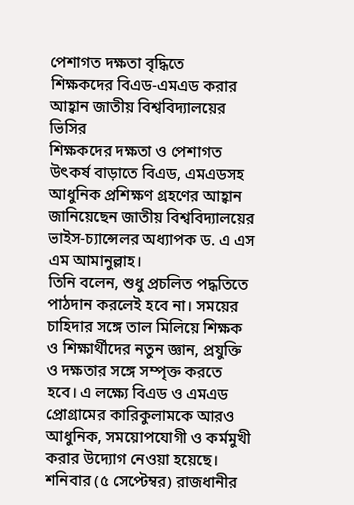পেশাগত দক্ষতা বৃদ্ধিতে
শিক্ষকদের বিএড-এমএড করার আহ্বান জাতীয় বিশ্ববিদ্যালয়ের ভিসির
শিক্ষকদের দক্ষতা ও পেশাগত উৎকর্ষ বাড়াতে বিএড, এমএডসহ আধুনিক প্রশিক্ষণ গ্রহণের আহ্বান জানিয়েছেন জাতীয় বিশ্ববিদ্যালয়ের ভাইস-চ্যান্সেলর অধ্যাপক ড. এ এস এম আমানুল্লাহ।
তিনি বলেন, শুধু প্রচলিত পদ্ধতিতে পাঠদান করলেই হবে না। সময়ের চাহিদার সঙ্গে তাল মিলিয়ে শিক্ষক ও শিক্ষার্থীদের নতুন জ্ঞান, প্রযুক্তি ও দক্ষতার সঙ্গে সম্পৃক্ত করতে হবে। এ লক্ষ্যে বিএড ও এমএড প্রোগ্রামের কারিকুলামকে আরও আধুনিক, সময়োপযোগী ও কর্মমুখী করার উদ্যোগ নেওয়া হয়েছে।
শনিবার (৫ সেপ্টেম্বর) রাজধানীর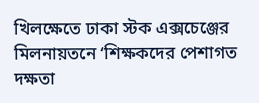খিলক্ষেতে ঢাকা স্টক এক্সচেঞ্জের মিলনায়তনে ‘শিক্ষকদের পেশাগত দক্ষতা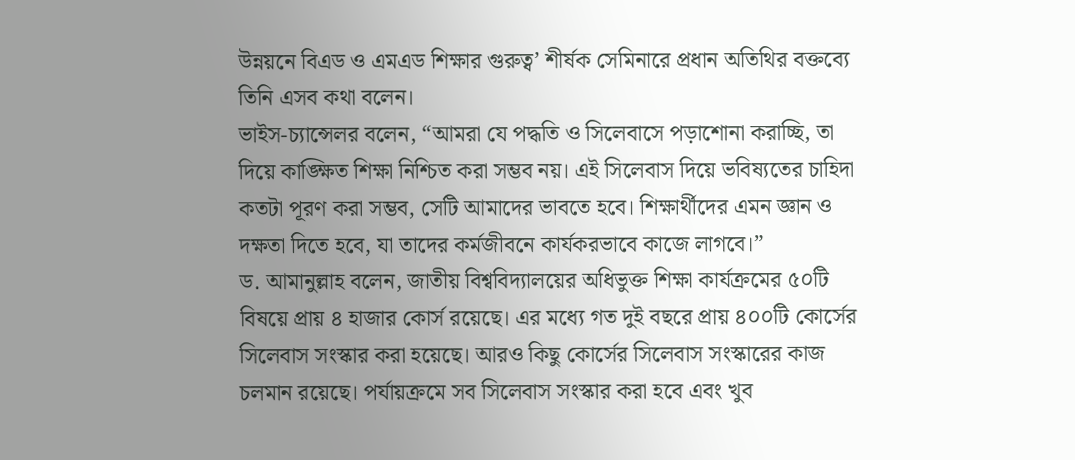উন্নয়নে বিএড ও এমএড শিক্ষার গুরুত্ব’ শীর্ষক সেমিনারে প্রধান অতিথির বক্তব্যে তিনি এসব কথা বলেন।
ভাইস-চ্যান্সেলর বলেন, “আমরা যে পদ্ধতি ও সিলেবাসে পড়াশোনা করাচ্ছি, তা দিয়ে কাঙ্ক্ষিত শিক্ষা নিশ্চিত করা সম্ভব নয়। এই সিলেবাস দিয়ে ভবিষ্যতের চাহিদা কতটা পূরণ করা সম্ভব, সেটি আমাদের ভাবতে হবে। শিক্ষার্থীদের এমন জ্ঞান ও দক্ষতা দিতে হবে, যা তাদের কর্মজীবনে কার্যকরভাবে কাজে লাগবে।”
ড. আমানুল্লাহ বলেন, জাতীয় বিশ্ববিদ্যালয়ের অধিভুক্ত শিক্ষা কার্যক্রমের ৫০টি বিষয়ে প্রায় ৪ হাজার কোর্স রয়েছে। এর মধ্যে গত দুই বছরে প্রায় ৪০০টি কোর্সের সিলেবাস সংস্কার করা হয়েছে। আরও কিছু কোর্সের সিলেবাস সংস্কারের কাজ চলমান রয়েছে। পর্যায়ক্রমে সব সিলেবাস সংস্কার করা হবে এবং খুব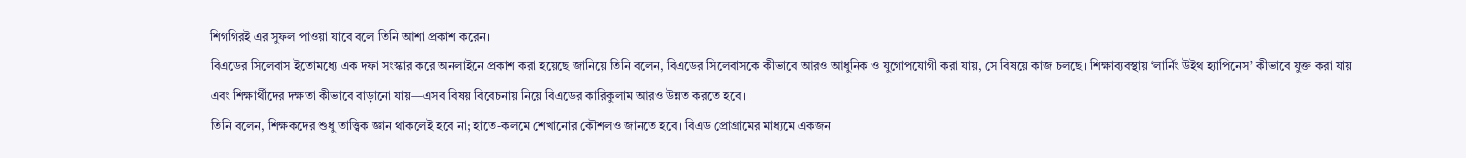শিগগিরই এর সুফল পাওয়া যাবে বলে তিনি আশা প্রকাশ করেন।
বিএডের সিলেবাস ইতোমধ্যে এক দফা সংস্কার করে অনলাইনে প্রকাশ করা হয়েছে জানিয়ে তিনি বলেন, বিএডের সিলেবাসকে কীভাবে আরও আধুনিক ও যুগোপযোগী করা যায়, সে বিষয়ে কাজ চলছে। শিক্ষাব্যবস্থায় ‘লার্নিং উইথ হ্যাপিনেস’ কীভাবে যুক্ত করা যায় এবং শিক্ষার্থীদের দক্ষতা কীভাবে বাড়ানো যায়—এসব বিষয় বিবেচনায় নিয়ে বিএডের কারিকুলাম আরও উন্নত করতে হবে।
তিনি বলেন, শিক্ষকদের শুধু তাত্ত্বিক জ্ঞান থাকলেই হবে না; হাতে-কলমে শেখানোর কৌশলও জানতে হবে। বিএড প্রোগ্রামের মাধ্যমে একজন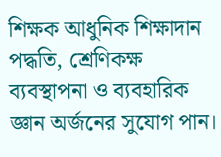শিক্ষক আধুনিক শিক্ষাদান পদ্ধতি, শ্রেণিকক্ষ ব্যবস্থাপনা ও ব্যবহারিক জ্ঞান অর্জনের সুযোগ পান।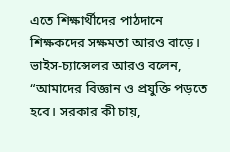এতে শিক্ষার্থীদের পাঠদানে শিক্ষকদের সক্ষমতা আরও বাড়ে।
ভাইস-চ্যান্সেলর আরও বলেন, “আমাদের বিজ্ঞান ও প্রযুক্তি পড়তে হবে। সরকার কী চায়,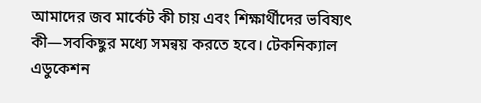আমাদের জব মার্কেট কী চায় এবং শিক্ষার্থীদের ভবিষ্যৎ কী—সবকিছুর মধ্যে সমন্বয় করতে হবে। টেকনিক্যাল এডুকেশন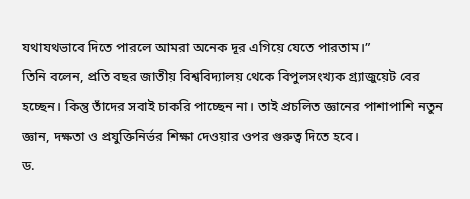যথাযথভাবে দিতে পারলে আমরা অনেক দূর এগিয়ে যেতে পারতাম।”
তিনি বলেন, প্রতি বছর জাতীয় বিশ্ববিদ্যালয় থেকে বিপুলসংখ্যক গ্র্যাজুয়েট বের হচ্ছেন। কিন্তু তাঁদের সবাই চাকরি পাচ্ছেন না। তাই প্রচলিত জ্ঞানের পাশাপাশি নতুন জ্ঞান, দক্ষতা ও প্রযুক্তিনির্ভর শিক্ষা দেওয়ার ওপর গুরুত্ব দিতে হবে।
ড.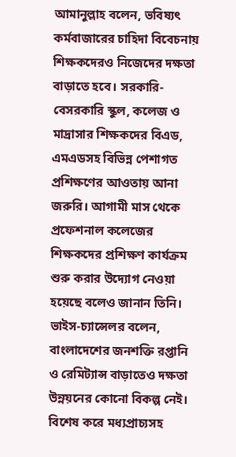আমানুল্লাহ বলেন, ভবিষ্যৎ কর্মবাজারের চাহিদা বিবেচনায় শিক্ষকদেরও নিজেদের দক্ষতা বাড়াতে হবে। সরকারি-বেসরকারি স্কুল, কলেজ ও মাদ্রাসার শিক্ষকদের বিএড, এমএডসহ বিভিন্ন পেশাগত প্রশিক্ষণের আওতায় আনা জরুরি। আগামী মাস থেকে প্রফেশনাল কলেজের শিক্ষকদের প্রশিক্ষণ কার্যক্রম শুরু করার উদ্যোগ নেওয়া হয়েছে বলেও জানান তিনি।
ভাইস-চ্যান্সেলর বলেন, বাংলাদেশের জনশক্তি রপ্তানি ও রেমিট্যান্স বাড়াতেও দক্ষতা উন্নয়নের কোনো বিকল্প নেই। বিশেষ করে মধ্যপ্রাচ্যসহ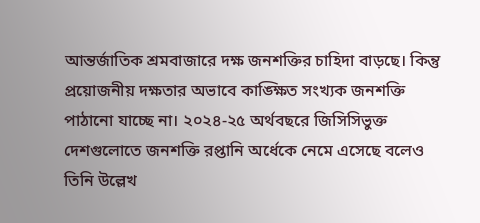আন্তর্জাতিক শ্রমবাজারে দক্ষ জনশক্তির চাহিদা বাড়ছে। কিন্তু প্রয়োজনীয় দক্ষতার অভাবে কাঙ্ক্ষিত সংখ্যক জনশক্তি পাঠানো যাচ্ছে না। ২০২৪-২৫ অর্থবছরে জিসিসিভুক্ত দেশগুলোতে জনশক্তি রপ্তানি অর্ধেকে নেমে এসেছে বলেও তিনি উল্লেখ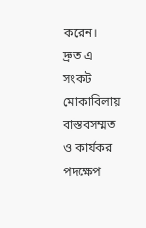করেন।
দ্রুত এ সংকট মোকাবিলায় বাস্তবসম্মত ও কার্যকর পদক্ষেপ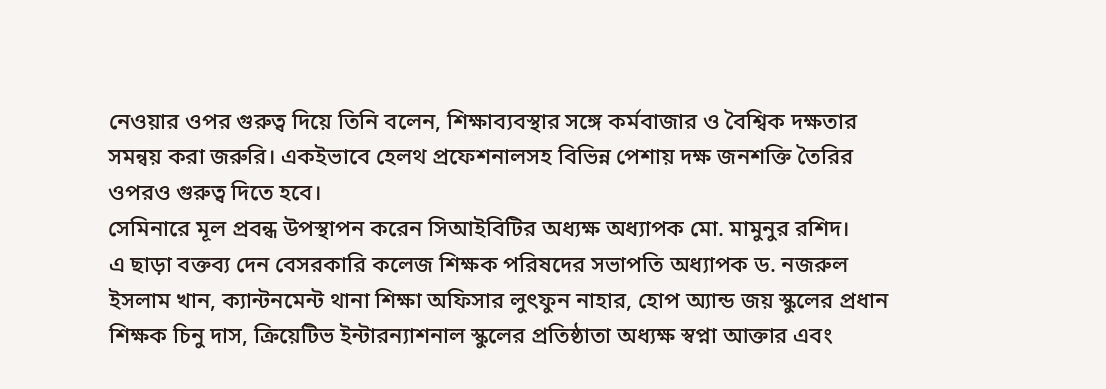নেওয়ার ওপর গুরুত্ব দিয়ে তিনি বলেন, শিক্ষাব্যবস্থার সঙ্গে কর্মবাজার ও বৈশ্বিক দক্ষতার সমন্বয় করা জরুরি। একইভাবে হেলথ প্রফেশনালসহ বিভিন্ন পেশায় দক্ষ জনশক্তি তৈরির ওপরও গুরুত্ব দিতে হবে।
সেমিনারে মূল প্রবন্ধ উপস্থাপন করেন সিআইবিটির অধ্যক্ষ অধ্যাপক মো. মামুনুর রশিদ।
এ ছাড়া বক্তব্য দেন বেসরকারি কলেজ শিক্ষক পরিষদের সভাপতি অধ্যাপক ড. নজরুল ইসলাম খান, ক্যান্টনমেন্ট থানা শিক্ষা অফিসার লুৎফুন নাহার, হোপ অ্যান্ড জয় স্কুলের প্রধান শিক্ষক চিনু দাস, ক্রিয়েটিভ ইন্টারন্যাশনাল স্কুলের প্রতিষ্ঠাতা অধ্যক্ষ স্বপ্না আক্তার এবং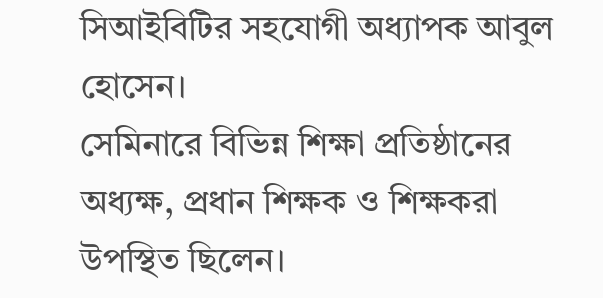সিআইবিটির সহযোগী অধ্যাপক আবুল হোসেন।
সেমিনারে বিভিন্ন শিক্ষা প্রতিষ্ঠানের অধ্যক্ষ, প্রধান শিক্ষক ও শিক্ষকরা উপস্থিত ছিলেন।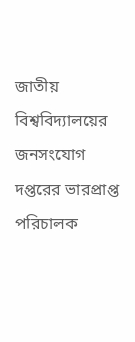জাতীয় বিশ্ববিদ্যালয়ের জনসংযোগ দপ্তরের ভারপ্রাপ্ত পরিচালক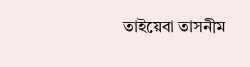তাইয়েবা তাসনীম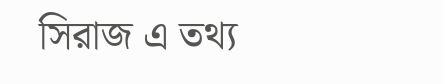সিরাজ এ তথ্য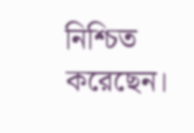নিশ্চিত করেছেন।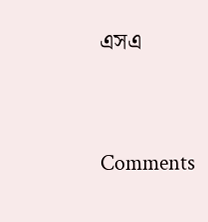এসএ




Comments